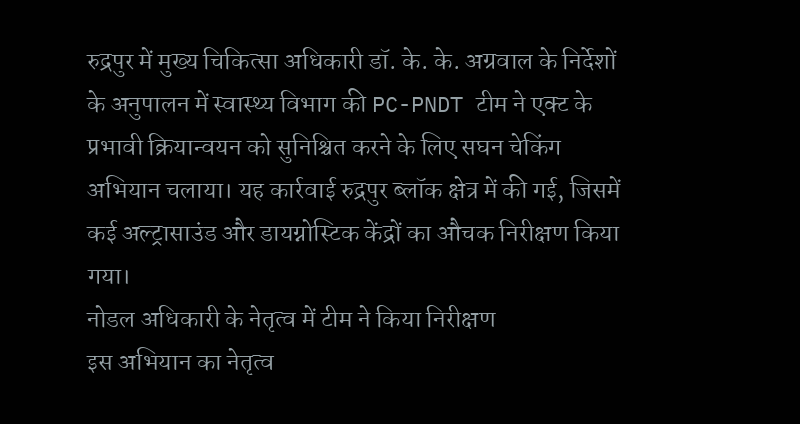रुद्रपुर में मुख्य चिकित्सा अधिकारी डॉ. के. के. अग्रवाल के निर्देशों के अनुपालन में स्वास्थ्य विभाग की PC-PNDT टीम ने एक्ट के प्रभावी क्रियान्वयन को सुनिश्चित करने के लिए सघन चेकिंग अभियान चलाया। यह कार्रवाई रुद्रपुर ब्लॉक क्षेत्र में की गई, जिसमें कई अल्ट्रासाउंड और डायग्नोस्टिक केंद्रों का औचक निरीक्षण किया गया।
नोडल अधिकारी के नेतृत्व में टीम ने किया निरीक्षण
इस अभियान का नेतृत्व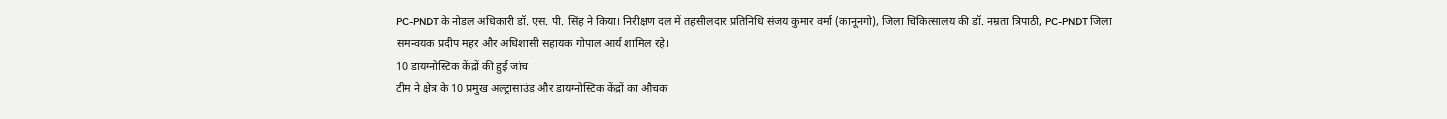PC-PNDT के नोडल अधिकारी डॉ. एस. पी. सिंह ने किया। निरीक्षण दल में तहसीलदार प्रतिनिधि संजय कुमार वर्मा (कानूनगो), जिला चिकित्सालय की डॉ. नम्रता त्रिपाठी, PC-PNDT जिला समन्वयक प्रदीप महर और अधिशासी सहायक गोपाल आर्य शामिल रहे।
10 डायग्नोस्टिक केंद्रों की हुई जांच
टीम ने क्षेत्र के 10 प्रमुख अल्ट्रासाउंड और डायग्नोस्टिक केंद्रों का औचक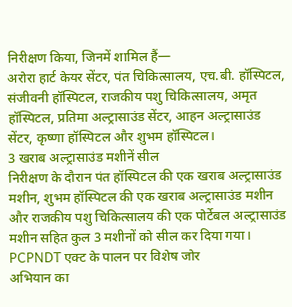निरीक्षण किया, जिनमें शामिल हैं—
अरोरा हार्ट केयर सेंटर, पंत चिकित्सालय, एच.बी. हॉस्पिटल, संजीवनी हॉस्पिटल, राजकीय पशु चिकित्सालय, अमृत हॉस्पिटल, प्रतिमा अल्ट्रासाउंड सेंटर, आहन अल्ट्रासाउंड सेंटर, कृष्णा हॉस्पिटल और शुभम हॉस्पिटल।
3 खराब अल्ट्रासाउंड मशीनें सील
निरीक्षण के दौरान पंत हॉस्पिटल की एक खराब अल्ट्रासाउंड मशीन, शुभम हॉस्पिटल की एक खराब अल्ट्रासाउंड मशीन और राजकीय पशु चिकित्सालय की एक पोर्टेबल अल्ट्रासाउंड मशीन सहित कुल 3 मशीनों को सील कर दिया गया।
PCPNDT एक्ट के पालन पर विशेष जोर
अभियान का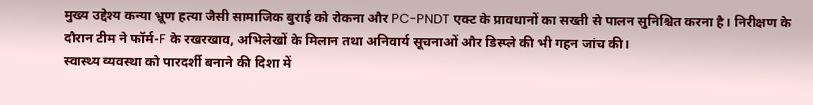मुख्य उद्देश्य कन्या भ्रूण हत्या जैसी सामाजिक बुराई को रोकना और PC-PNDT एक्ट के प्रावधानों का सख्ती से पालन सुनिश्चित करना है। निरीक्षण के दौरान टीम ने फॉर्म-F के रखरखाव, अभिलेखों के मिलान तथा अनिवार्य सूचनाओं और डिस्प्ले की भी गहन जांच की।
स्वास्थ्य व्यवस्था को पारदर्शी बनाने की दिशा में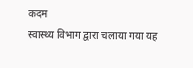कदम
स्वास्थ्य विभाग द्वारा चलाया गया यह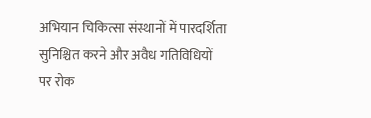अभियान चिकित्सा संस्थानों में पारदर्शिता सुनिश्चित करने और अवैध गतिविधियों पर रोक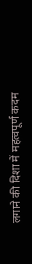लगाने की दिशा में महत्वपूर्ण कदम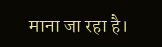माना जा रहा है।